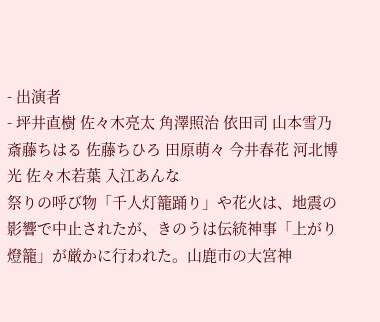- 出演者
- 坪井直樹 佐々木亮太 角澤照治 依田司 山本雪乃 斎藤ちはる 佐藤ちひろ 田原萌々 今井春花 河北博光 佐々木若葉 入江あんな
祭りの呼び物「千人灯籠踊り」や花火は、地震の影響で中止されたが、きのうは伝統神事「上がり燈籠」が厳かに行われた。山鹿市の大宮神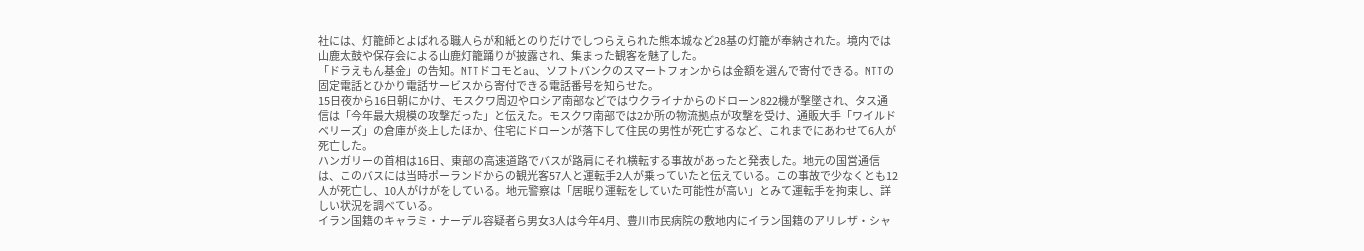社には、灯籠師とよばれる職人らが和紙とのりだけでしつらえられた熊本城など28基の灯籠が奉納された。境内では山鹿太鼓や保存会による山鹿灯籠踊りが披露され、集まった観客を魅了した。
「ドラえもん基金」の告知。NTTドコモとau、ソフトバンクのスマートフォンからは金額を選んで寄付できる。NTTの固定電話とひかり電話サービスから寄付できる電話番号を知らせた。
15日夜から16日朝にかけ、モスクワ周辺やロシア南部などではウクライナからのドローン822機が撃墜され、タス通信は「今年最大規模の攻撃だった」と伝えた。モスクワ南部では2か所の物流拠点が攻撃を受け、通販大手「ワイルドベリーズ」の倉庫が炎上したほか、住宅にドローンが落下して住民の男性が死亡するなど、これまでにあわせて6人が死亡した。
ハンガリーの首相は16日、東部の高速道路でバスが路肩にそれ横転する事故があったと発表した。地元の国営通信は、このバスには当時ポーランドからの観光客57人と運転手2人が乗っていたと伝えている。この事故で少なくとも12人が死亡し、10人がけがをしている。地元警察は「居眠り運転をしていた可能性が高い」とみて運転手を拘束し、詳しい状況を調べている。
イラン国籍のキャラミ・ナーデル容疑者ら男女3人は今年4月、豊川市民病院の敷地内にイラン国籍のアリレザ・シャ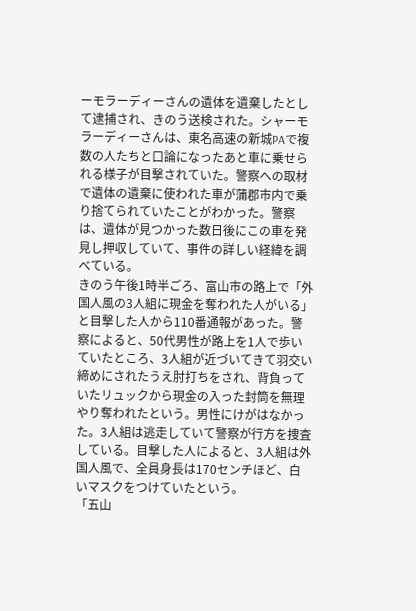ーモラーディーさんの遺体を遺棄したとして逮捕され、きのう送検された。シャーモラーディーさんは、東名高速の新城PAで複数の人たちと口論になったあと車に乗せられる様子が目撃されていた。警察への取材で遺体の遺棄に使われた車が蒲郡市内で乗り捨てられていたことがわかった。警察は、遺体が見つかった数日後にこの車を発見し押収していて、事件の詳しい経緯を調べている。
きのう午後1時半ごろ、富山市の路上で「外国人風の3人組に現金を奪われた人がいる」と目撃した人から110番通報があった。警察によると、50代男性が路上を1人で歩いていたところ、3人組が近づいてきて羽交い締めにされたうえ肘打ちをされ、背負っていたリュックから現金の入った封筒を無理やり奪われたという。男性にけがはなかった。3人組は逃走していて警察が行方を捜査している。目撃した人によると、3人組は外国人風で、全員身長は170センチほど、白いマスクをつけていたという。
「五山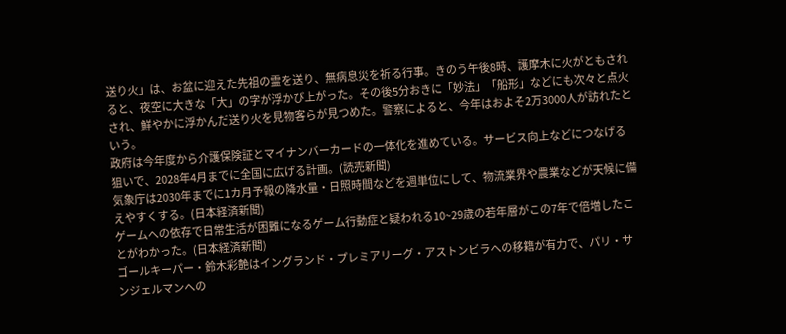送り火」は、お盆に迎えた先祖の霊を送り、無病息災を祈る行事。きのう午後8時、護摩木に火がともされると、夜空に大きな「大」の字が浮かび上がった。その後5分おきに「妙法」「船形」などにも次々と点火され、鮮やかに浮かんだ送り火を見物客らが見つめた。警察によると、今年はおよそ2万3000人が訪れたという。
政府は今年度から介護保険証とマイナンバーカードの一体化を進めている。サービス向上などにつなげる狙いで、2028年4月までに全国に広げる計画。(読売新聞)
気象庁は2030年までに1カ月予報の降水量・日照時間などを週単位にして、物流業界や農業などが天候に備えやすくする。(日本経済新聞)
ゲームへの依存で日常生活が困難になるゲーム行動症と疑われる10~29歳の若年層がこの7年で倍増したことがわかった。(日本経済新聞)
ゴールキーパー・鈴木彩艶はイングランド・プレミアリーグ・アストンビラへの移籍が有力で、パリ・サンジェルマンへの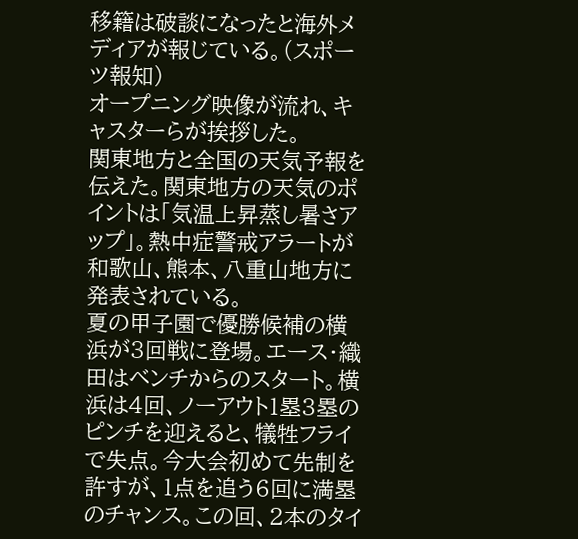移籍は破談になったと海外メディアが報じている。(スポーツ報知)
オープニング映像が流れ、キャスターらが挨拶した。
関東地方と全国の天気予報を伝えた。関東地方の天気のポイントは「気温上昇蒸し暑さアップ」。熱中症警戒アラートが和歌山、熊本、八重山地方に発表されている。
夏の甲子園で優勝候補の横浜が3回戦に登場。エース・織田はベンチからのスタート。横浜は4回、ノーアウト1塁3塁のピンチを迎えると、犠牲フライで失点。今大会初めて先制を許すが、1点を追う6回に満塁のチャンス。この回、2本のタイ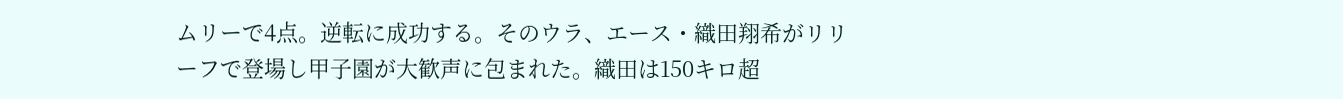ムリーで4点。逆転に成功する。そのウラ、エース・織田翔希がリリーフで登場し甲子園が大歓声に包まれた。織田は150キロ超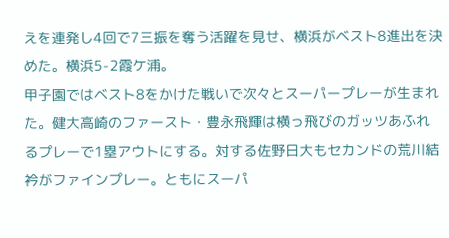えを連発し4回で7三振を奪う活躍を見せ、横浜がベスト8進出を決めた。横浜5-2霞ケ浦。
甲子園ではベスト8をかけた戦いで次々とスーパープレーが生まれた。健大高崎のファースト・豊永飛輝は横っ飛びのガッツあふれるプレーで1塁アウトにする。対する佐野日大もセカンドの荒川結衿がファインプレー。ともにスーパ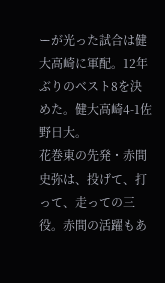ーが光った試合は健大高崎に軍配。12年ぶりのベスト8を決めた。健大高崎4-1佐野日大。
花巻東の先発・赤間史弥は、投げて、打って、走っての三役。赤間の活躍もあ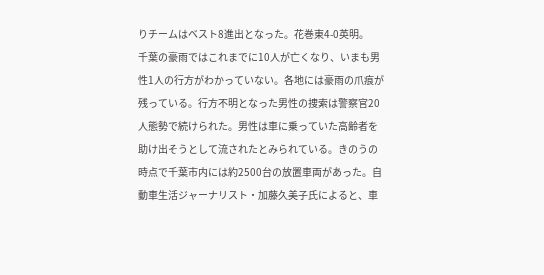りチームはベスト8進出となった。花巻東4-0英明。
千葉の豪雨ではこれまでに10人が亡くなり、いまも男性1人の行方がわかっていない。各地には豪雨の爪痕が残っている。行方不明となった男性の捜索は警察官20人態勢で続けられた。男性は車に乗っていた高齢者を助け出そうとして流されたとみられている。きのうの時点で千葉市内には約2500台の放置車両があった。自動車生活ジャーナリスト・加藤久美子氏によると、車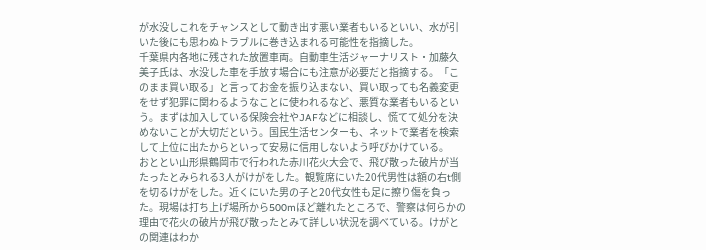が水没しこれをチャンスとして動き出す悪い業者もいるといい、水が引いた後にも思わぬトラブルに巻き込まれる可能性を指摘した。
千葉県内各地に残された放置車両。自動車生活ジャーナリスト・加藤久美子氏は、水没した車を手放す場合にも注意が必要だと指摘する。「このまま買い取る」と言ってお金を振り込まない、買い取っても名義変更をせず犯罪に関わるようなことに使われるなど、悪質な業者もいるという。まずは加入している保険会社やJAFなどに相談し、慌てて処分を決めないことが大切だという。国民生活センターも、ネットで業者を検索して上位に出たからといって安易に信用しないよう呼びかけている。
おととい山形県鶴岡市で行われた赤川花火大会で、飛び散った破片が当たったとみられる3人がけがをした。観覧席にいた20代男性は額の右t側を切るけがをした。近くにいた男の子と20代女性も足に擦り傷を負った。現場は打ち上げ場所から500mほど離れたところで、警察は何らかの理由で花火の破片が飛び散ったとみて詳しい状況を調べている。けがとの関連はわか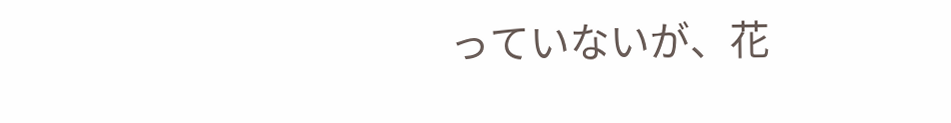っていないが、花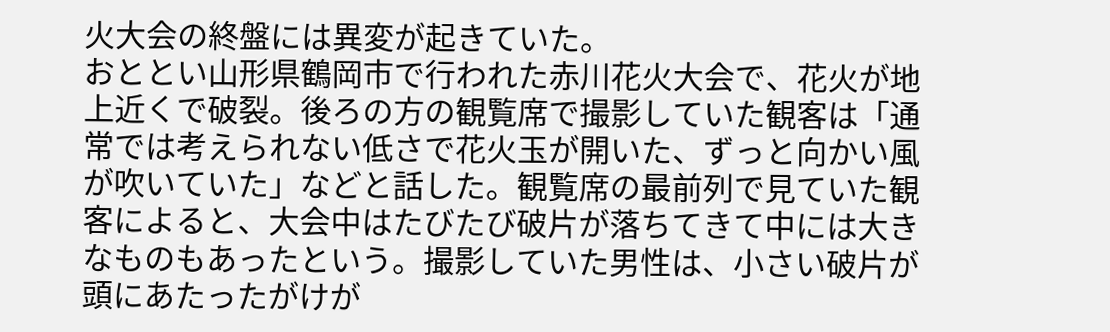火大会の終盤には異変が起きていた。
おととい山形県鶴岡市で行われた赤川花火大会で、花火が地上近くで破裂。後ろの方の観覧席で撮影していた観客は「通常では考えられない低さで花火玉が開いた、ずっと向かい風が吹いていた」などと話した。観覧席の最前列で見ていた観客によると、大会中はたびたび破片が落ちてきて中には大きなものもあったという。撮影していた男性は、小さい破片が頭にあたったがけが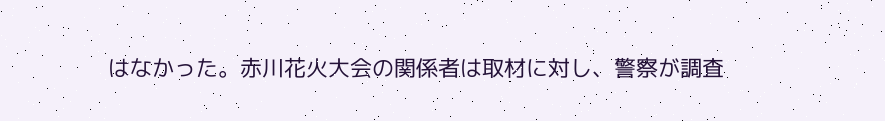はなかった。赤川花火大会の関係者は取材に対し、警察が調査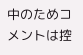中のためコメントは控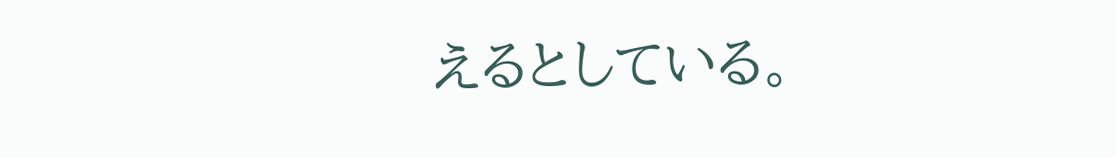えるとしている。